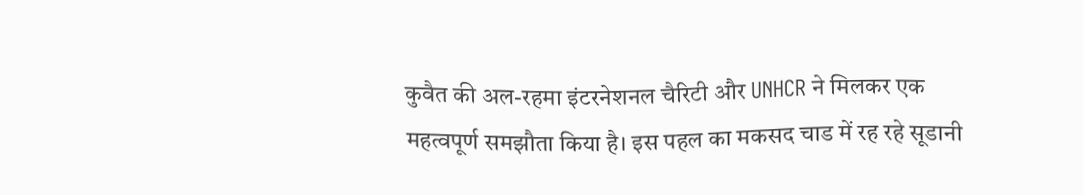कुवैत की अल-रहमा इंटरनेशनल चैरिटी और UNHCR ने मिलकर एक महत्वपूर्ण समझौता किया है। इस पहल का मकसद चाड में रह रहे सूडानी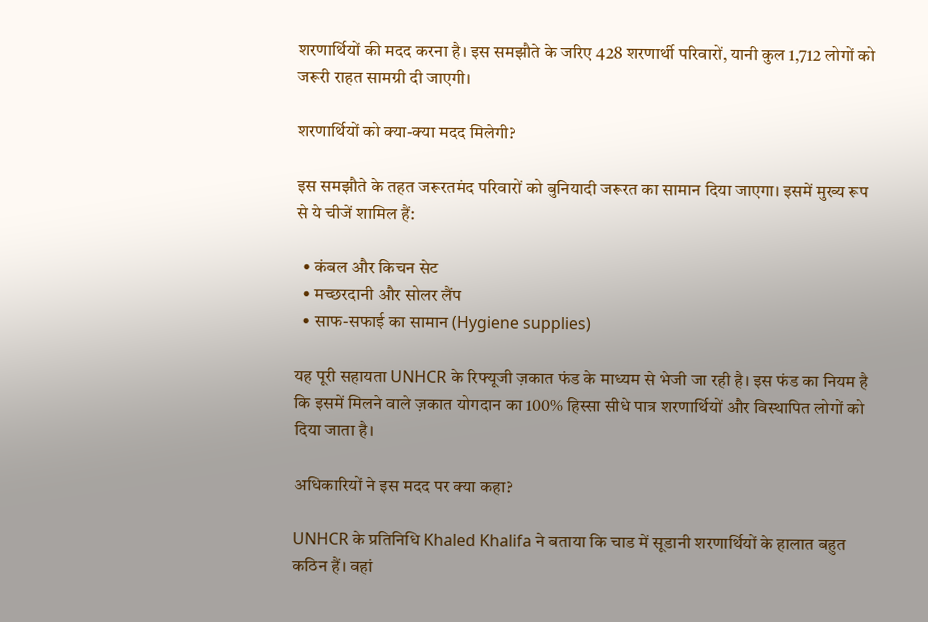शरणार्थियों की मदद करना है। इस समझौते के जरिए 428 शरणार्थी परिवारों, यानी कुल 1,712 लोगों को जरूरी राहत सामग्री दी जाएगी।

शरणार्थियों को क्या-क्या मदद मिलेगी?

इस समझौते के तहत जरूरतमंद परिवारों को बुनियादी जरूरत का सामान दिया जाएगा। इसमें मुख्य रूप से ये चीजें शामिल हैं:

  • कंबल और किचन सेट
  • मच्छरदानी और सोलर लैंप
  • साफ-सफाई का सामान (Hygiene supplies)

यह पूरी सहायता UNHCR के रिफ्यूजी ज़कात फंड के माध्यम से भेजी जा रही है। इस फंड का नियम है कि इसमें मिलने वाले ज़कात योगदान का 100% हिस्सा सीधे पात्र शरणार्थियों और विस्थापित लोगों को दिया जाता है।

अधिकारियों ने इस मदद पर क्या कहा?

UNHCR के प्रतिनिधि Khaled Khalifa ने बताया कि चाड में सूडानी शरणार्थियों के हालात बहुत कठिन हैं। वहां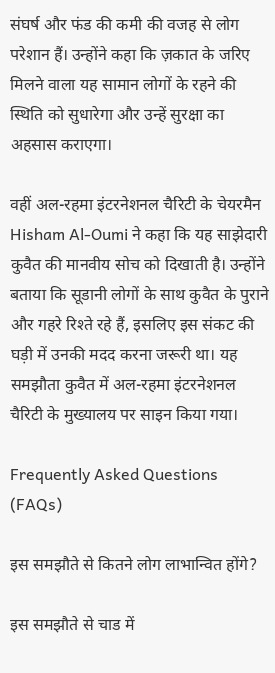संघर्ष और फंड की कमी की वजह से लोग परेशान हैं। उन्होंने कहा कि ज़कात के जरिए मिलने वाला यह सामान लोगों के रहने की स्थिति को सुधारेगा और उन्हें सुरक्षा का अहसास कराएगा।

वहीं अल-रहमा इंटरनेशनल चैरिटी के चेयरमैन Hisham Al-Oumi ने कहा कि यह साझेदारी कुवैत की मानवीय सोच को दिखाती है। उन्होंने बताया कि सूडानी लोगों के साथ कुवैत के पुराने और गहरे रिश्ते रहे हैं, इसलिए इस संकट की घड़ी में उनकी मदद करना जरूरी था। यह समझौता कुवैत में अल-रहमा इंटरनेशनल चैरिटी के मुख्यालय पर साइन किया गया।

Frequently Asked Questions (FAQs)

इस समझौते से कितने लोग लाभान्वित होंगे?

इस समझौते से चाड में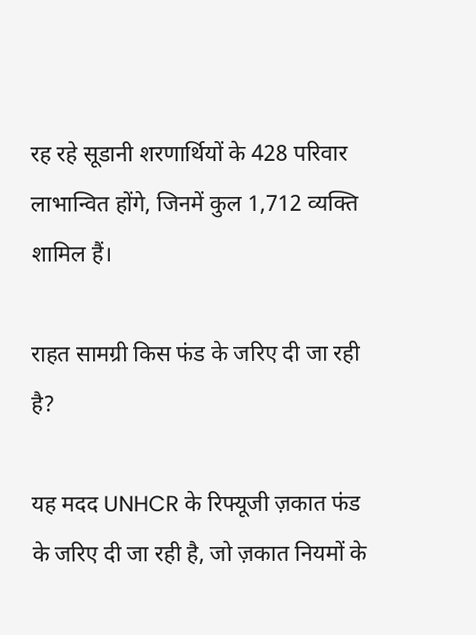रह रहे सूडानी शरणार्थियों के 428 परिवार लाभान्वित होंगे, जिनमें कुल 1,712 व्यक्ति शामिल हैं।

राहत सामग्री किस फंड के जरिए दी जा रही है?

यह मदद UNHCR के रिफ्यूजी ज़कात फंड के जरिए दी जा रही है, जो ज़कात नियमों के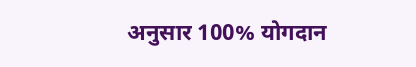अनुसार 100% योगदान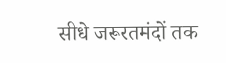सीधे जरूरतमंदों तक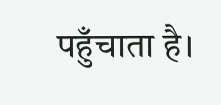पहुँचाता है।